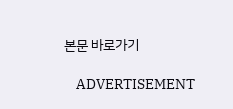본문 바로가기

    ADVERTISEMENT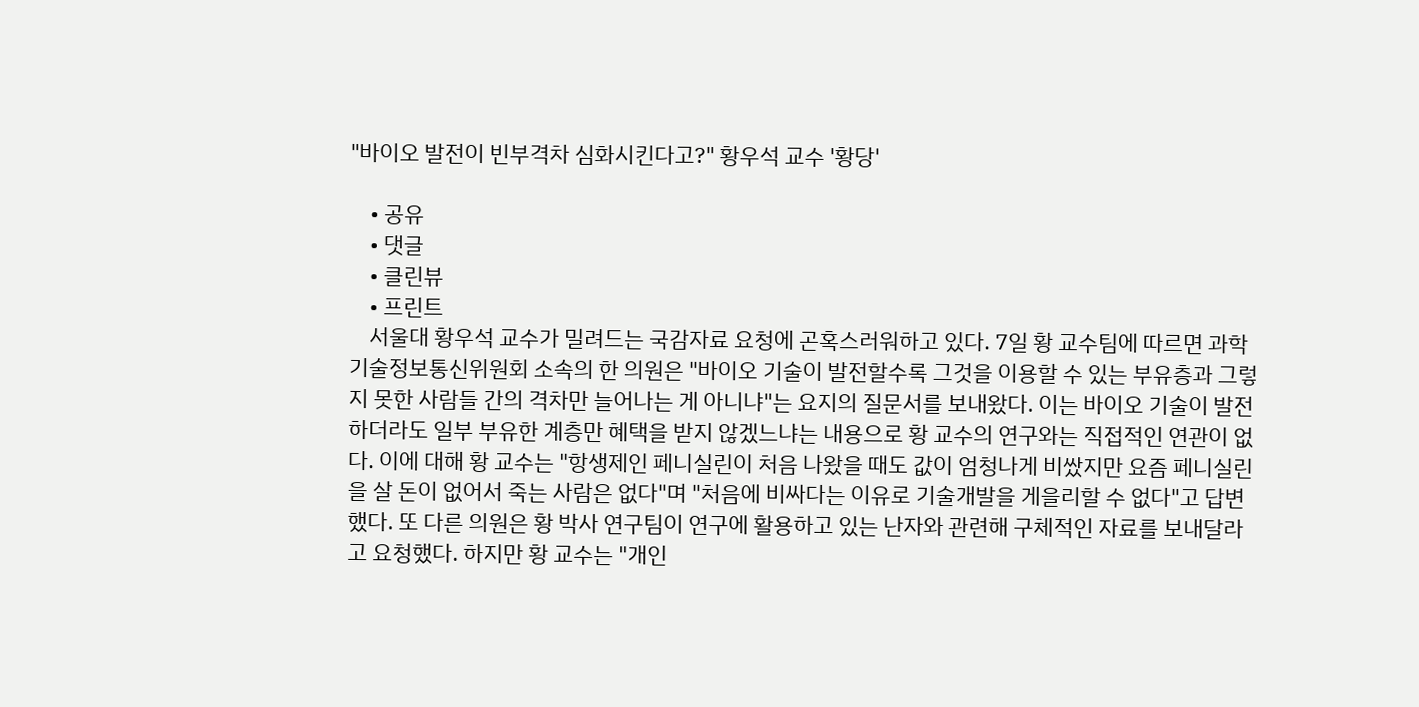"바이오 발전이 빈부격차 심화시킨다고?" 황우석 교수 '황당'

    • 공유
    • 댓글
    • 클린뷰
    • 프린트
    서울대 황우석 교수가 밀려드는 국감자료 요청에 곤혹스러워하고 있다. 7일 황 교수팀에 따르면 과학기술정보통신위원회 소속의 한 의원은 "바이오 기술이 발전할수록 그것을 이용할 수 있는 부유층과 그렇지 못한 사람들 간의 격차만 늘어나는 게 아니냐"는 요지의 질문서를 보내왔다. 이는 바이오 기술이 발전하더라도 일부 부유한 계층만 혜택을 받지 않겠느냐는 내용으로 황 교수의 연구와는 직접적인 연관이 없다. 이에 대해 황 교수는 "항생제인 페니실린이 처음 나왔을 때도 값이 엄청나게 비쌌지만 요즘 페니실린을 살 돈이 없어서 죽는 사람은 없다"며 "처음에 비싸다는 이유로 기술개발을 게을리할 수 없다"고 답변했다. 또 다른 의원은 황 박사 연구팀이 연구에 활용하고 있는 난자와 관련해 구체적인 자료를 보내달라고 요청했다. 하지만 황 교수는 "개인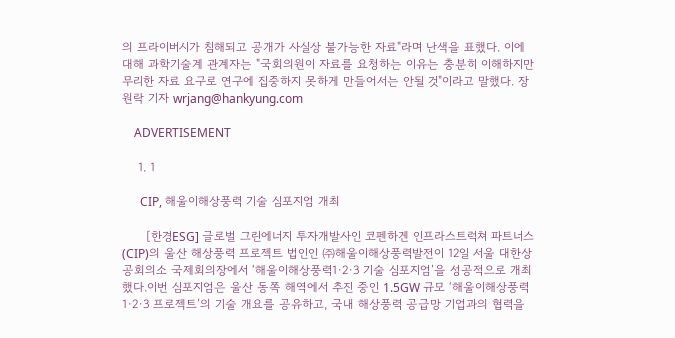의 프라이버시가 침해되고 공개가 사실상 불가능한 자료"라며 난색을 표했다. 이에 대해 과학기술계 관계자는 "국회의원이 자료를 요청하는 이유는 충분히 이해하지만 무리한 자료 요구로 연구에 집중하지 못하게 만들어서는 안될 것"이라고 말했다. 장원락 기자 wrjang@hankyung.com

    ADVERTISEMENT

    1. 1

      CIP, 해울이해상풍력 기술 심포지엄 개최

      [한경ESG] 글로벌 그린에너지 투자개발사인 코펜하겐 인프라스트럭쳐 파트너스(CIP)의 울산 해상풍력 프로젝트 법인인 ㈜해울이해상풍력발전이 12일 서울 대한상공회의소 국제회의장에서 ‘해울이해상풍력1·2·3 기술 심포지엄’을 성공적으로 개최했다.이번 심포지엄은 울산 동쪽 해역에서 추진 중인 1.5GW 규모 ‘해울이해상풍력1·2·3 프로젝트’의 기술 개요를 공유하고, 국내 해상풍력 공급망 기업과의 협력을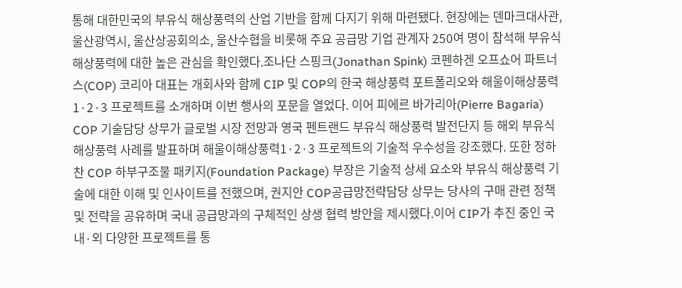통해 대한민국의 부유식 해상풍력의 산업 기반을 함께 다지기 위해 마련됐다. 현장에는 덴마크대사관, 울산광역시, 울산상공회의소, 울산수협을 비롯해 주요 공급망 기업 관계자 250여 명이 참석해 부유식 해상풍력에 대한 높은 관심을 확인했다.조나단 스핑크(Jonathan Spink) 코펜하겐 오프쇼어 파트너스(COP) 코리아 대표는 개회사와 함께 CIP 및 COP의 한국 해상풍력 포트폴리오와 해울이해상풍력1·2·3 프로젝트를 소개하며 이번 행사의 포문을 열었다. 이어 피에르 바가리아(Pierre Bagaria) COP 기술담당 상무가 글로벌 시장 전망과 영국 펜트랜드 부유식 해상풍력 발전단지 등 해외 부유식 해상풍력 사례를 발표하며 해울이해상풍력1·2·3 프로젝트의 기술적 우수성을 강조했다. 또한 정하찬 COP 하부구조물 패키지(Foundation Package) 부장은 기술적 상세 요소와 부유식 해상풍력 기술에 대한 이해 및 인사이트를 전했으며, 권지안 COP공급망전략담당 상무는 당사의 구매 관련 정책 및 전략을 공유하며 국내 공급망과의 구체적인 상생 협력 방안을 제시했다.이어 CIP가 추진 중인 국내·외 다양한 프로젝트를 통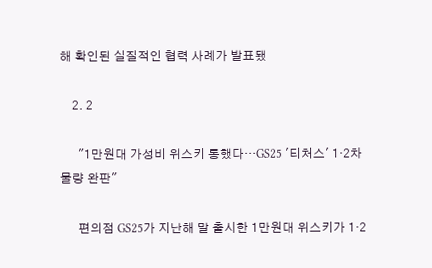해 확인된 실질적인 협력 사례가 발표됐

    2. 2

      "1만원대 가성비 위스키 통했다…GS25 '티처스' 1·2차 물량 완판"

      편의점 GS25가 지난해 말 출시한 1만원대 위스키가 1·2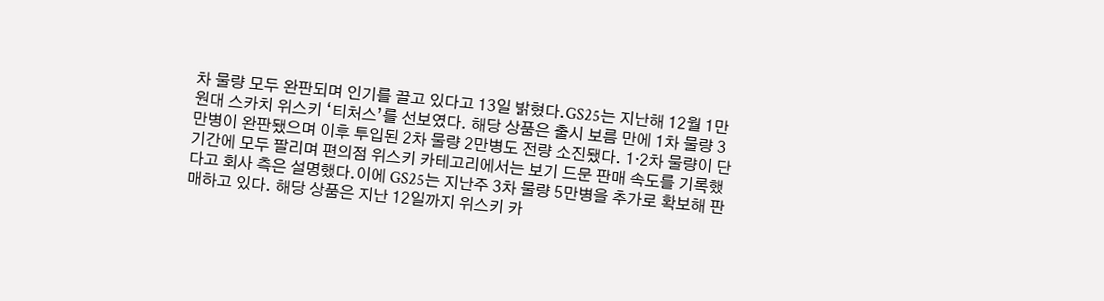차 물량 모두 완판되며 인기를 끌고 있다고 13일 밝혔다.GS25는 지난해 12월 1만원대 스카치 위스키 ‘티처스’를 선보였다. 해당 상품은 출시 보름 만에 1차 물량 3만병이 완판됐으며 이후 투입된 2차 물량 2만병도 전량 소진됐다. 1·2차 물량이 단기간에 모두 팔리며 편의점 위스키 카테고리에서는 보기 드문 판매 속도를 기록했다고 회사 측은 설명했다.이에 GS25는 지난주 3차 물량 5만병을 추가로 확보해 판매하고 있다. 해당 상품은 지난 12일까지 위스키 카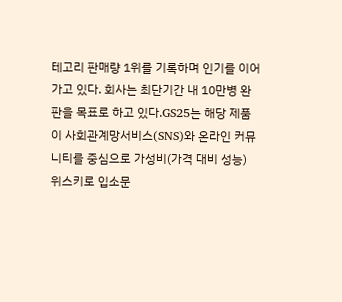테고리 판매량 1위를 기록하며 인기를 이어가고 있다. 회사는 최단기간 내 10만병 완판을 목표로 하고 있다.GS25는 해당 제품이 사회관계망서비스(SNS)와 온라인 커뮤니티를 중심으로 가성비(가격 대비 성능) 위스키로 입소문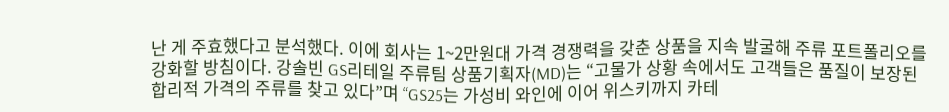난 게 주효했다고 분석했다. 이에 회사는 1~2만원대 가격 경쟁력을 갖춘 상품을 지속 발굴해 주류 포트폴리오를 강화할 방침이다. 강솔빈 GS리테일 주류팀 상품기획자(MD)는 “고물가 상황 속에서도 고객들은 품질이 보장된 합리적 가격의 주류를 찾고 있다”며 “GS25는 가성비 와인에 이어 위스키까지 카테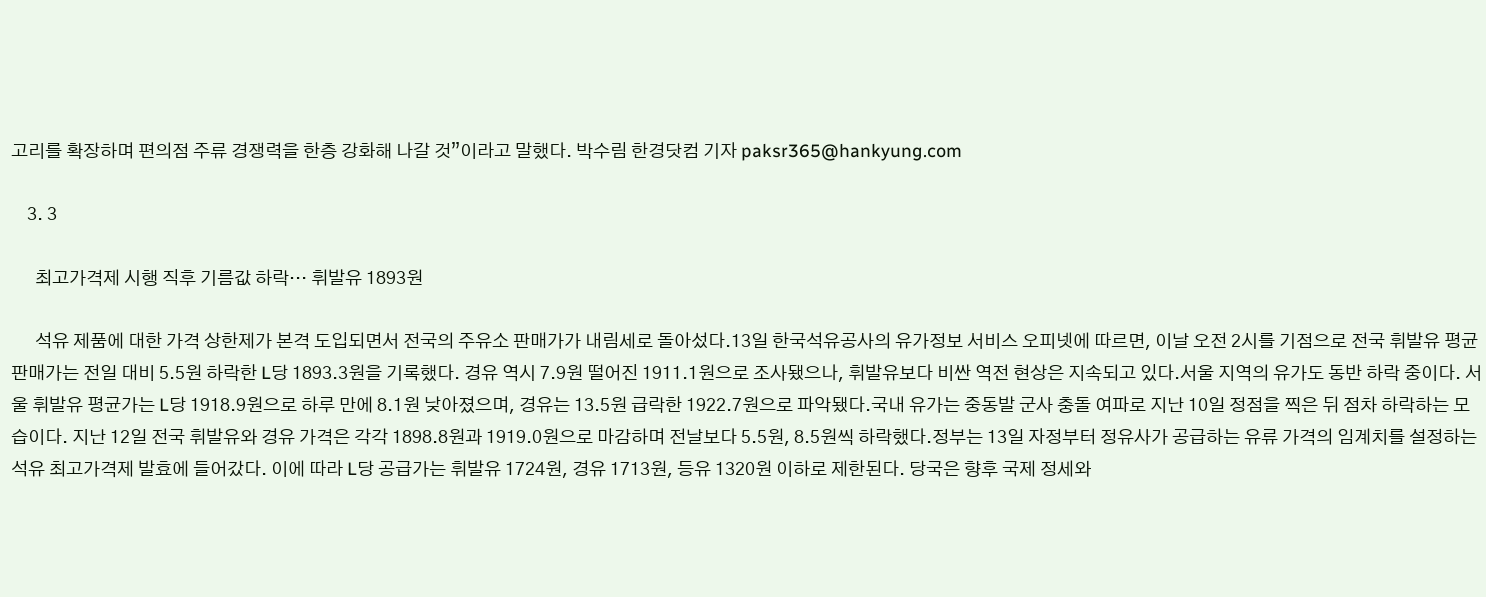고리를 확장하며 편의점 주류 경쟁력을 한층 강화해 나갈 것”이라고 말했다. 박수림 한경닷컴 기자 paksr365@hankyung.com

    3. 3

      최고가격제 시행 직후 기름값 하락… 휘발유 1893원

      석유 제품에 대한 가격 상한제가 본격 도입되면서 전국의 주유소 판매가가 내림세로 돌아섰다.13일 한국석유공사의 유가정보 서비스 오피넷에 따르면, 이날 오전 2시를 기점으로 전국 휘발유 평균 판매가는 전일 대비 5.5원 하락한 L당 1893.3원을 기록했다. 경유 역시 7.9원 떨어진 1911.1원으로 조사됐으나, 휘발유보다 비싼 역전 현상은 지속되고 있다.서울 지역의 유가도 동반 하락 중이다. 서울 휘발유 평균가는 L당 1918.9원으로 하루 만에 8.1원 낮아졌으며, 경유는 13.5원 급락한 1922.7원으로 파악됐다.국내 유가는 중동발 군사 충돌 여파로 지난 10일 정점을 찍은 뒤 점차 하락하는 모습이다. 지난 12일 전국 휘발유와 경유 가격은 각각 1898.8원과 1919.0원으로 마감하며 전날보다 5.5원, 8.5원씩 하락했다.정부는 13일 자정부터 정유사가 공급하는 유류 가격의 임계치를 설정하는 석유 최고가격제 발효에 들어갔다. 이에 따라 L당 공급가는 휘발유 1724원, 경유 1713원, 등유 1320원 이하로 제한된다. 당국은 향후 국제 정세와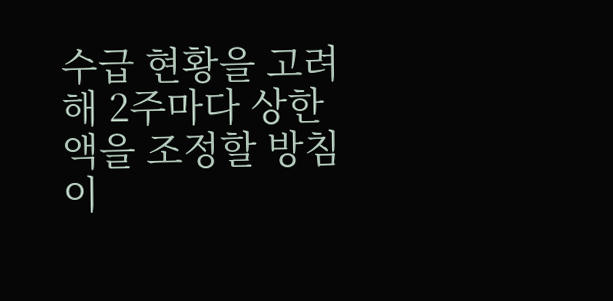수급 현황을 고려해 2주마다 상한액을 조정할 방침이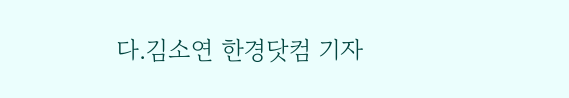다.김소연 한경닷컴 기자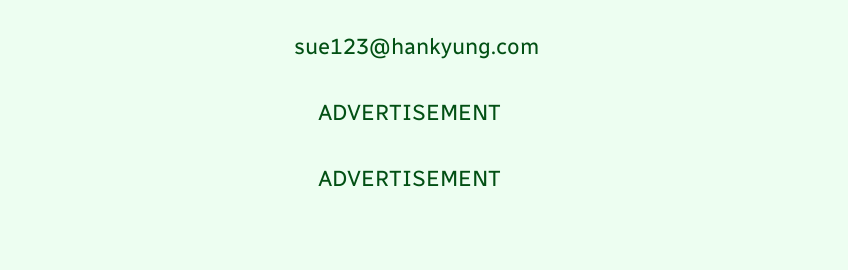sue123@hankyung.com

    ADVERTISEMENT

    ADVERTISEMENT